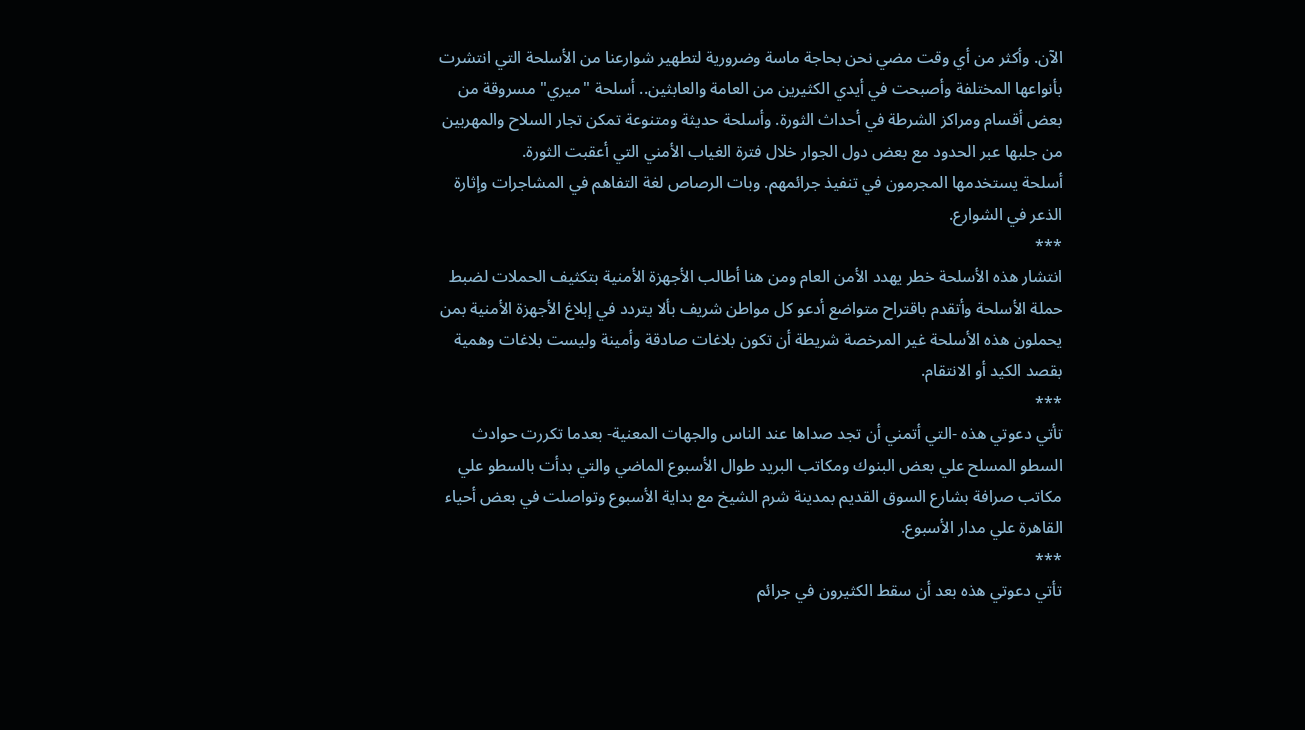الآن. وأكثر من أي وقت مضي نحن بحاجة ماسة وضرورية لتطهير شوارعنا من الأسلحة التي انتشرت بأنواعها المختلفة وأصبحت في أيدي الكثيرين من العامة والعابثين.. أسلحة "ميري" مسروقة من بعض أقسام ومراكز الشرطة في أحداث الثورة. وأسلحة حديثة ومتنوعة تمكن تجار السلاح والمهربين من جلبها عبر الحدود مع بعض دول الجوار خلال فترة الغياب الأمني التي أعقبت الثورة.
أسلحة يستخدمها المجرمون في تنفيذ جرائمهم. وبات الرصاص لغة التفاهم في المشاجرات وإثارة الذعر في الشوارع.
***
انتشار هذه الأسلحة خطر يهدد الأمن العام ومن هنا أطالب الأجهزة الأمنية بتكثيف الحملات لضبط حملة الأسلحة وأتقدم باقتراح متواضع أدعو كل مواطن شريف بألا يتردد في إبلاغ الأجهزة الأمنية بمن يحملون هذه الأسلحة غير المرخصة شريطة أن تكون بلاغات صادقة وأمينة وليست بلاغات وهمية بقصد الكيد أو الانتقام.
***
تأتي دعوتي هذه -التي أتمني أن تجد صداها عند الناس والجهات المعنية- بعدما تكررت حوادث السطو المسلح علي بعض البنوك ومكاتب البريد طوال الأسبوع الماضي والتي بدأت بالسطو علي مكاتب صرافة بشارع السوق القديم بمدينة شرم الشيخ مع بداية الأسبوع وتواصلت في بعض أحياء القاهرة علي مدار الأسبوع.
***
تأتي دعوتي هذه بعد أن سقط الكثيرون في جرائم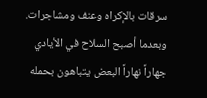سرقات بالإكراه وعنف ومشاجرات. وبعدما أصبح السلاح في الأيادي جهاراً نهاراً البعض يتباهون بحمله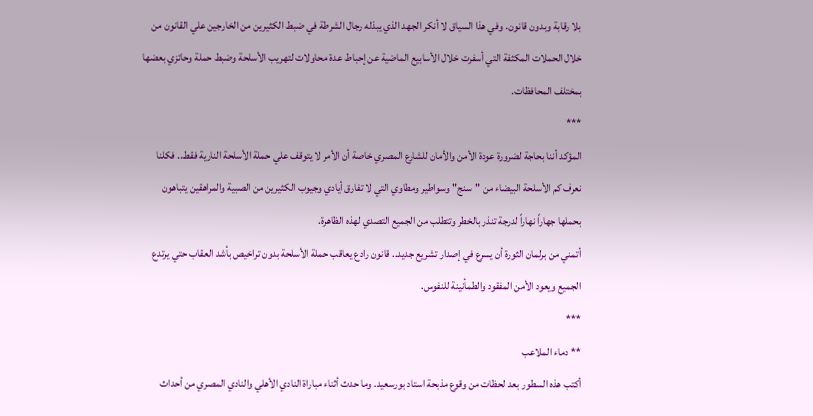بلا رقابة وبدون قانون. وفي هذا السياق لا أنكر الجهد الذي يبذله رجال الشرطة في ضبط الكثيرين من الخارجين علي القانون من خلال الحملات المكثفة التي أسفرت خلال الأسابيع الماضية عن إحباط عدة محاولات لتهريب الأسلحة وضبط حملة وحائزي بعضها بمختلف المحافظات.
***
المؤكد أننا بحاجة لضرورة عودة الأمن والأمان للشارع المصري خاصة أن الأمر لا يتوقف علي حملة الأسلحة النارية فقط.. فكلنا نعرف كم الأسلحة البيضاء من "سنج" وسواطير ومطاوي التي لا تفارق أيادي وجيوب الكثيرين من الصبية والمراهقين يتباهون بحملها جهاراً نهاراً لدرجة تنذر بالخطر وتتطلب من الجميع التصدي لهذه الظاهرة.
أتمني من برلمان الثورة أن يسرع في إصدار تشريع جديد.. قانون رادع يعاقب حملة الأسلحة بدون تراخيص بأشد العقاب حتي يرتدع الجميع ويعود الأمن المفقود والطمأنينة للنفوس.
***
** دماء الملاعب
أكتب هذه السطور بعد لحظات من وقوع مذبحة استاد بورسعيد. وما حدث أثناء مباراة النادي الأهلي والنادي المصري من أحداث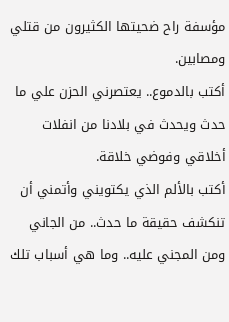مؤسفة راح ضحيتها الكثيرون من قتلي ومصابين.
أكتب بالدموع.. يعتصرني الحزن علي ما حدث ويحدث في بلادنا من انفلات أخلاقي وفوضي خلاقة.
أكتب بالألم الذي يكتويني وأتمني أن تنكشف حقيقة ما حدث.. من الجاني ومن المجني عليه.. وما هي أسباب تلك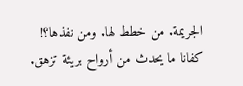الجريمة. من خطط لها. ومن نفذها؟!
كفانا ما يحدث من أرواح بريئة تزهق.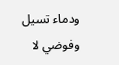ودماء تسيل وفوضي لا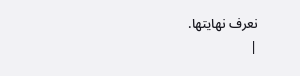نعرف نهايتها.
|